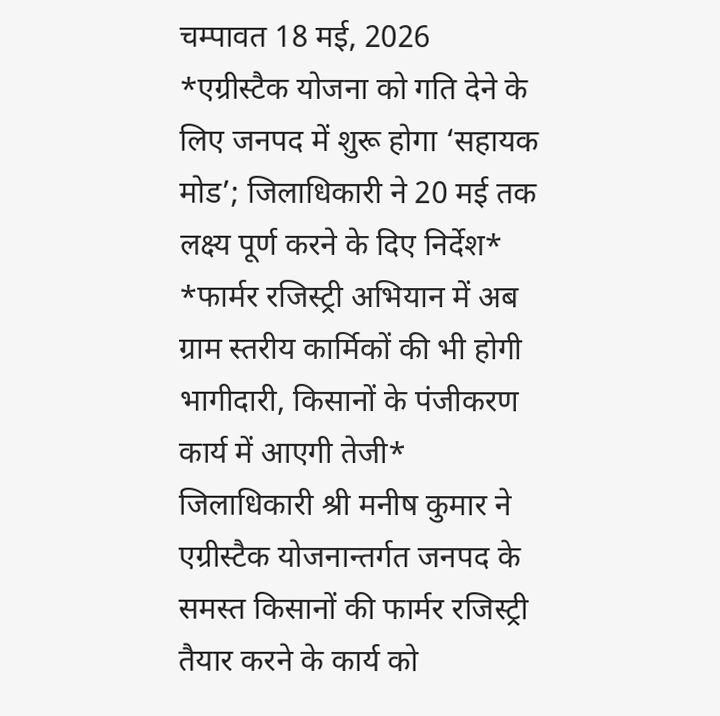चम्पावत 18 मई, 2026
*एग्रीस्टैक योजना को गति देने के लिए जनपद में शुरू होगा ‘सहायक मोड’; जिलाधिकारी ने 20 मई तक लक्ष्य पूर्ण करने के दिए निर्देश*
*फार्मर रजिस्ट्री अभियान में अब ग्राम स्तरीय कार्मिकों की भी होगी भागीदारी, किसानों के पंजीकरण कार्य में आएगी तेजी*
जिलाधिकारी श्री मनीष कुमार ने एग्रीस्टैक योजनान्तर्गत जनपद के समस्त किसानों की फार्मर रजिस्ट्री तैयार करने के कार्य को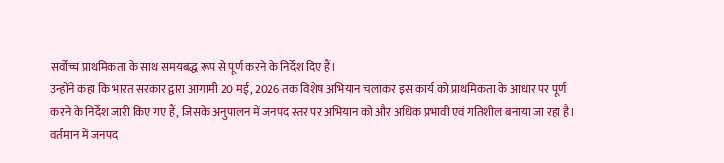सर्वोच्च प्राथमिकता के साथ समयबद्ध रूप से पूर्ण करने के निर्देश दिए हैं।
उन्होंने कहा कि भारत सरकार द्वारा आगामी 20 मई, 2026 तक विशेष अभियान चलाकर इस कार्य को प्राथमिकता के आधार पर पूर्ण करने के निर्देश जारी किए गए हैं, जिसके अनुपालन में जनपद स्तर पर अभियान को और अधिक प्रभावी एवं गतिशील बनाया जा रहा है।
वर्तमान में जनपद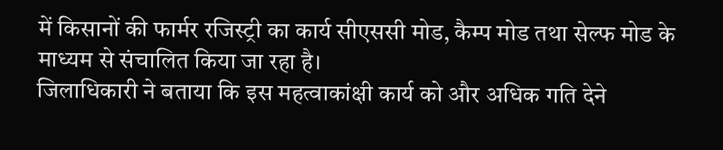में किसानों की फार्मर रजिस्ट्री का कार्य सीएससी मोड, कैम्प मोड तथा सेल्फ मोड के माध्यम से संचालित किया जा रहा है।
जिलाधिकारी ने बताया कि इस महत्वाकांक्षी कार्य को और अधिक गति देने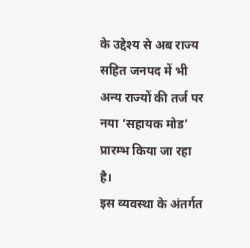के उद्देश्य से अब राज्य सहित जनपद में भी अन्य राज्यों की तर्ज पर नया ‘सहायक मोड’ प्रारम्भ किया जा रहा है।
इस व्यवस्था के अंतर्गत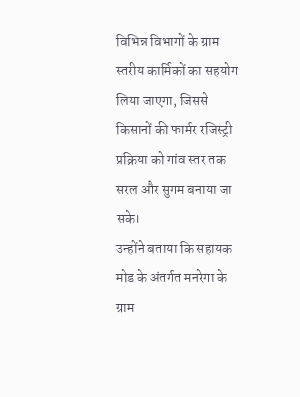विभिन्न विभागों के ग्राम स्तरीय कार्मिकों का सहयोग लिया जाएगा, जिससे किसानों की फार्मर रजिस्ट्री प्रक्रिया को गांव स्तर तक सरल और सुगम बनाया जा सके।
उन्होंने बताया कि सहायक मोड के अंतर्गत मनरेगा के ग्राम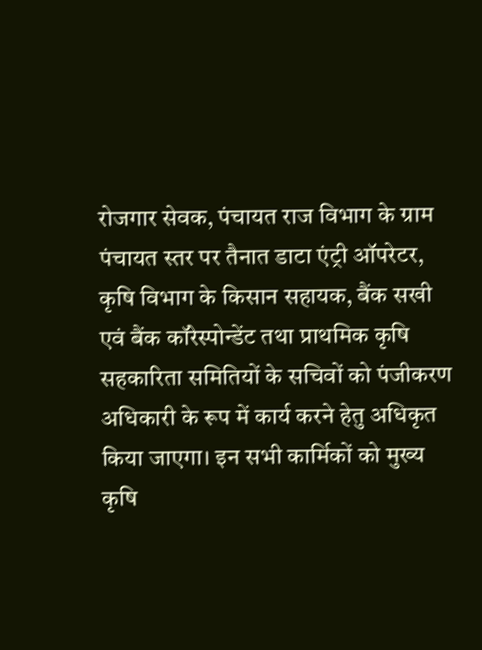रोजगार सेवक, पंचायत राज विभाग के ग्राम पंचायत स्तर पर तैनात डाटा एंट्री ऑपरेटर, कृषि विभाग के किसान सहायक, बैंक सखी एवं बैंक कॉरेस्पोन्डेंट तथा प्राथमिक कृषि सहकारिता समितियों के सचिवों को पंजीकरण अधिकारी के रूप में कार्य करने हेतु अधिकृत किया जाएगा। इन सभी कार्मिकों को मुख्य कृषि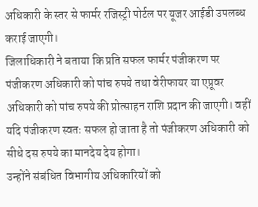अधिकारी के स्तर से फार्मर रजिस्ट्री पोर्टल पर यूजर आईडी उपलब्ध कराई जाएगी।
जिलाधिकारी ने बताया कि प्रति सफल फार्मर पंजीकरण पर पंजीकरण अधिकारी को पांच रुपये तथा वेरीफायर या एप्रूवर अधिकारी को पांच रुपये की प्रोत्साहन राशि प्रदान की जाएगी। वहीं यदि पंजीकरण स्वतः सफल हो जाता है तो पंजीकरण अधिकारी को सीधे दस रुपये का मानदेय देय होगा।
उन्होंने संबंधित विभागीय अधिकारियों को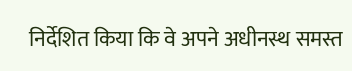निर्देशित किया कि वे अपने अधीनस्थ समस्त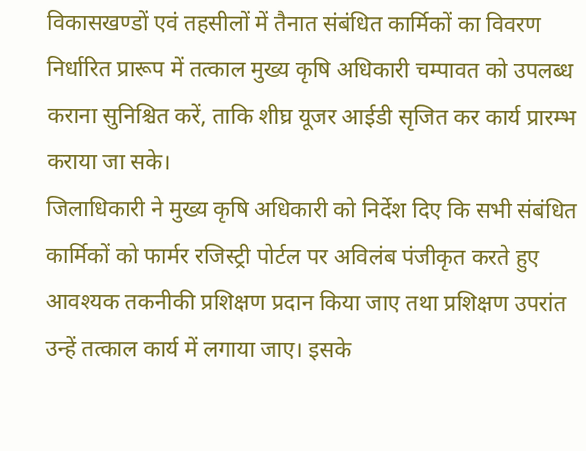विकासखण्डों एवं तहसीलों में तैनात संबंधित कार्मिकों का विवरण निर्धारित प्रारूप में तत्काल मुख्य कृषि अधिकारी चम्पावत को उपलब्ध कराना सुनिश्चित करें, ताकि शीघ्र यूजर आईडी सृजित कर कार्य प्रारम्भ कराया जा सके।
जिलाधिकारी ने मुख्य कृषि अधिकारी को निर्देश दिए कि सभी संबंधित कार्मिकों को फार्मर रजिस्ट्री पोर्टल पर अविलंब पंजीकृत करते हुए आवश्यक तकनीकी प्रशिक्षण प्रदान किया जाए तथा प्रशिक्षण उपरांत उन्हें तत्काल कार्य में लगाया जाए। इसके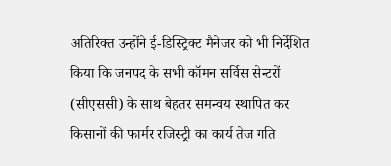अतिरिक्त उन्होंने ई-डिस्ट्रिक्ट मैनेजर को भी निर्देशित किया कि जनपद के सभी कॉमन सर्विस सेन्टरों (सीएससी) के साथ बेहतर समन्वय स्थापित कर किसानों की फार्मर रजिस्ट्री का कार्य तेज गति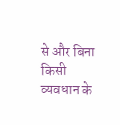से और बिना किसी व्यवधान के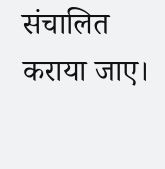संचालित कराया जाए।